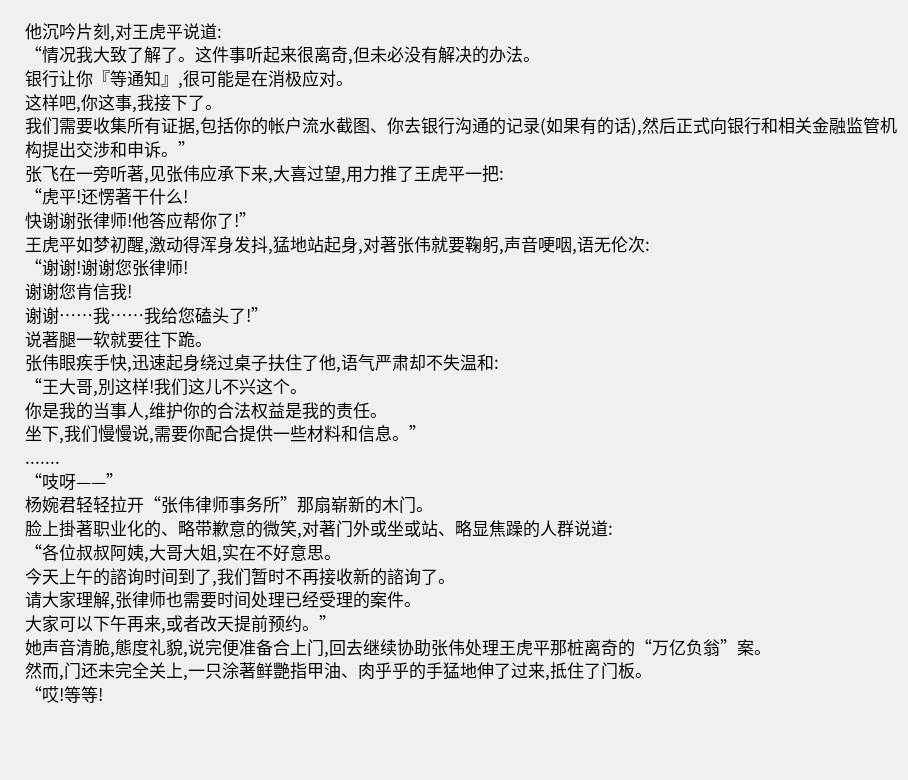他沉吟片刻,对王虎平说道:
“情况我大致了解了。这件事听起来很离奇,但未必没有解决的办法。
银行让你『等通知』,很可能是在消极应对。
这样吧,你这事,我接下了。
我们需要收集所有证据,包括你的帐户流水截图、你去银行沟通的记录(如果有的话),然后正式向银行和相关金融监管机构提出交涉和申诉。”
张飞在一旁听著,见张伟应承下来,大喜过望,用力推了王虎平一把:
“虎平!还愣著干什么!
快谢谢张律师!他答应帮你了!”
王虎平如梦初醒,激动得浑身发抖,猛地站起身,对著张伟就要鞠躬,声音哽咽,语无伦次:
“谢谢!谢谢您张律师!
谢谢您肯信我!
谢谢……我……我给您磕头了!”
说著腿一软就要往下跪。
张伟眼疾手快,迅速起身绕过桌子扶住了他,语气严肃却不失温和:
“王大哥,別这样!我们这儿不兴这个。
你是我的当事人,维护你的合法权益是我的责任。
坐下,我们慢慢说,需要你配合提供一些材料和信息。”
.......
“吱呀——”
杨婉君轻轻拉开“张伟律师事务所”那扇崭新的木门。
脸上掛著职业化的、略带歉意的微笑,对著门外或坐或站、略显焦躁的人群说道:
“各位叔叔阿姨,大哥大姐,实在不好意思。
今天上午的諮询时间到了,我们暂时不再接收新的諮询了。
请大家理解,张律师也需要时间处理已经受理的案件。
大家可以下午再来,或者改天提前预约。”
她声音清脆,態度礼貌,说完便准备合上门,回去继续协助张伟处理王虎平那桩离奇的“万亿负翁”案。
然而,门还未完全关上,一只涂著鲜艷指甲油、肉乎乎的手猛地伸了过来,抵住了门板。
“哎!等等!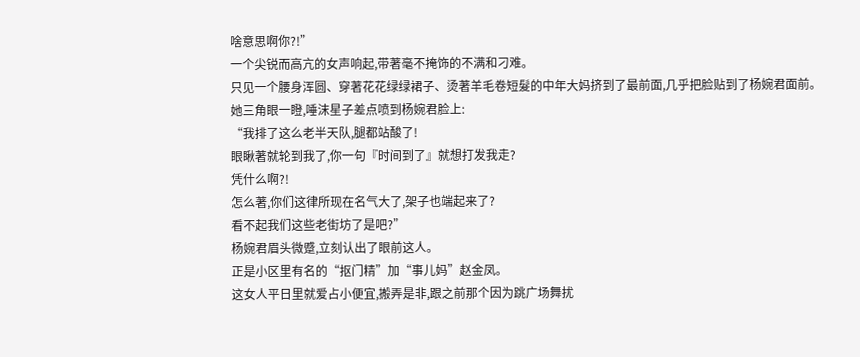啥意思啊你?!”
一个尖锐而高亢的女声响起,带著毫不掩饰的不满和刁难。
只见一个腰身浑圆、穿著花花绿绿裙子、烫著羊毛卷短髮的中年大妈挤到了最前面,几乎把脸贴到了杨婉君面前。
她三角眼一瞪,唾沫星子差点喷到杨婉君脸上:
“我排了这么老半天队,腿都站酸了!
眼瞅著就轮到我了,你一句『时间到了』就想打发我走?
凭什么啊?!
怎么著,你们这律所现在名气大了,架子也端起来了?
看不起我们这些老街坊了是吧?”
杨婉君眉头微蹙,立刻认出了眼前这人。
正是小区里有名的“抠门精”加“事儿妈”赵金凤。
这女人平日里就爱占小便宜,搬弄是非,跟之前那个因为跳广场舞扰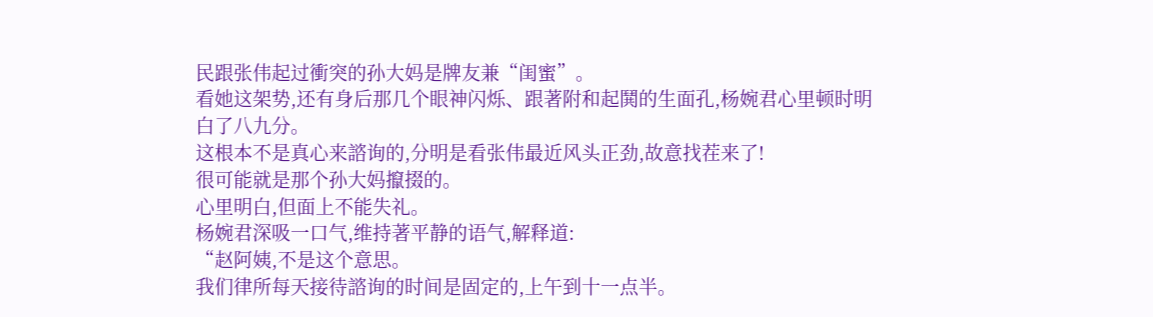民跟张伟起过衝突的孙大妈是牌友兼“闺蜜”。
看她这架势,还有身后那几个眼神闪烁、跟著附和起鬨的生面孔,杨婉君心里顿时明白了八九分。
这根本不是真心来諮询的,分明是看张伟最近风头正劲,故意找茬来了!
很可能就是那个孙大妈攛掇的。
心里明白,但面上不能失礼。
杨婉君深吸一口气,维持著平静的语气,解释道:
“赵阿姨,不是这个意思。
我们律所每天接待諮询的时间是固定的,上午到十一点半。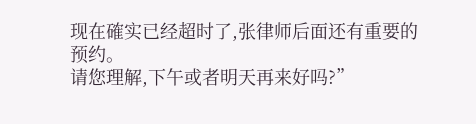现在確实已经超时了,张律师后面还有重要的预约。
请您理解,下午或者明天再来好吗?”